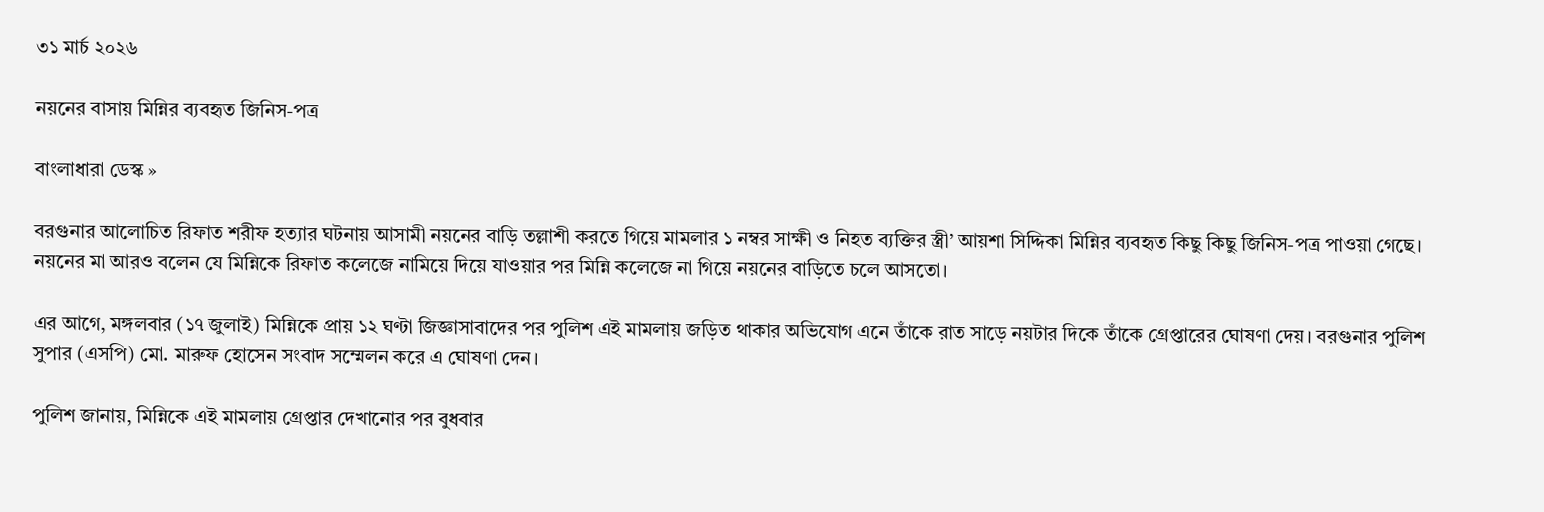৩১ মার্চ ২০২৬

নয়নের বাসায় মিন্নির ব্যবহৃত জিনিস-পত্র

বাংলাধারা ডেস্ক »

বরগুনার আলোচিত রিফাত শরীফ হত্যার ঘটনায় আসামী নয়নের বাড়ি তল্লাশী করতে গিয়ে মামলার ১ নম্বর সাক্ষী ও নিহত ব্যক্তির স্ত্রী’ আয়শা সিদ্দিকা মিন্নির ব্যবহৃত কিছু কিছু জিনিস-পত্র পাওয়া গেছে। নয়নের মা আরও বলেন যে মিন্নিকে রিফাত কলেজে নামিয়ে দিয়ে যাওয়ার পর মিন্নি কলেজে না গিয়ে নয়নের বাড়িতে চলে আসতো।

এর আগে, মঙ্গলবার (১৭ জুলাই) মিন্নিকে প্রায় ১২ ঘণ্টা জিজ্ঞাসাবাদের পর পুলিশ এই মামলায় জড়িত থাকার অভিযোগ এনে তাঁকে রাত সাড়ে নয়টার দিকে তাঁকে গ্রেপ্তারের ঘোষণা দেয়। বরগুনার পুলিশ সুপার (এসপি) মো. মারুফ হোসেন সংবাদ সম্মেলন করে এ ঘোষণা দেন।

পুলিশ জানায়, মিন্নিকে এই মামলায় গ্রেপ্তার দেখানোর পর বুধবার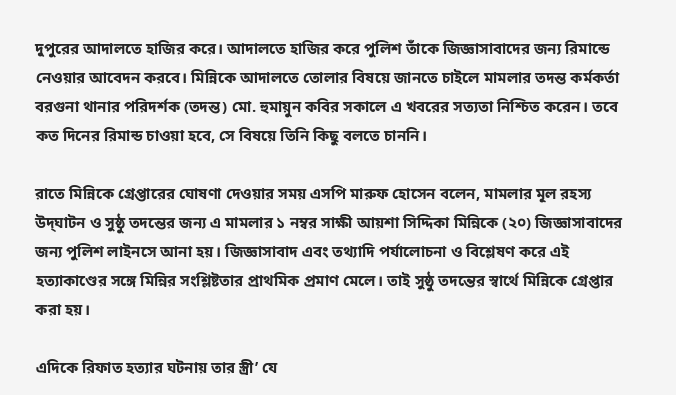দুপুরের আদালতে হাজির করে। আদালতে হাজির করে পুলিশ তাঁকে জিজ্ঞাসাবাদের জন্য রিমান্ডে নেওয়ার আবেদন করবে। মিন্নিকে আদালতে তোলার বিষয়ে জানতে চাইলে মামলার তদন্ত কর্মকর্তা বরগুনা থানার পরিদর্শক (তদন্ত) মো. হুমায়ুন কবির সকালে এ খবরের সত্যতা নিশ্চিত করেন। তবে কত দিনের রিমান্ড চাওয়া হবে, সে বিষয়ে তিনি কিছু বলতে চাননি।

রাতে মিন্নিকে গ্রেপ্তারের ঘোষণা দেওয়ার সময় এসপি মারুফ হোসেন বলেন, মামলার মূল রহস্য উদ্‌ঘাটন ও সুষ্ঠু তদন্তের জন্য এ মামলার ১ নম্বর সাক্ষী আয়শা সিদ্দিকা মিন্নিকে (২০) জিজ্ঞাসাবাদের জন্য পুলিশ লাইনসে আনা হয়। জিজ্ঞাসাবাদ এবং তথ্যাদি পর্যালোচনা ও বিশ্লেষণ করে এই হত্যাকাণ্ডের সঙ্গে মিন্নির সংশ্লিষ্টতার প্রাথমিক প্রমাণ মেলে। তাই সুষ্ঠু তদন্তের স্বার্থে মিন্নিকে গ্রেপ্তার করা হয়।

এদিকে রিফাত হত্যার ঘটনায় তার স্ত্রী’ যে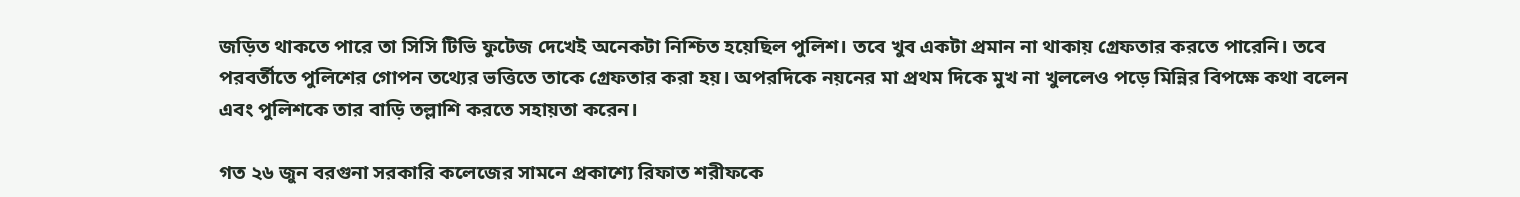জড়িত থাকতে পারে তা সিসি টিভি ফুটেজ দেখেই অনেকটা নিশ্চিত হয়েছিল পুলিশ। তবে খুব একটা প্রমান না থাকায় গ্রেফতার করতে পারেনি। তবে পরবর্তীতে পুলিশের গোপন তথ্যের ভত্তিতে তাকে গ্রেফতার করা হয়। অপরদিকে নয়নের মা প্রথম দিকে মুখ না খুললেও পড়ে মিন্নির বিপক্ষে কথা বলেন এবং পুলিশকে তার বাড়ি তল্লাশি করতে সহায়তা করেন।

গত ২৬ জুন বরগুনা সরকারি কলেজের সামনে প্রকাশ্যে রিফাত শরীফকে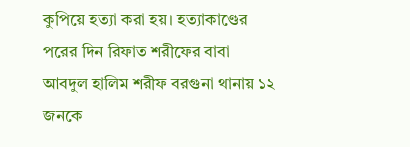কুপিয়ে হত্যা করা হয়। হত্যাকাণ্ডের পরের দিন রিফাত শরীফের বাবা আবদুল হালিম শরীফ বরগুনা থানায় ১২ জনকে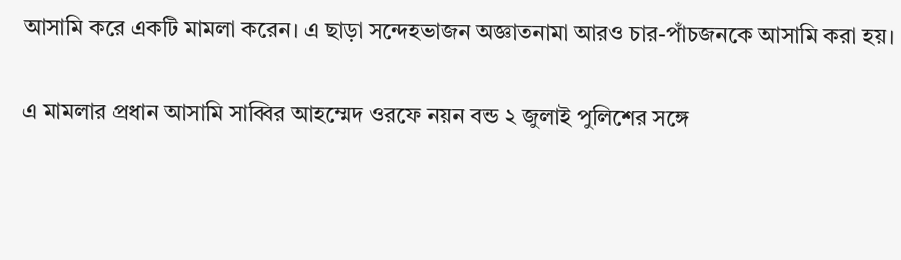আসামি করে একটি মামলা করেন। এ ছাড়া সন্দেহভাজন অজ্ঞাতনামা আরও চার-পাঁচজনকে আসামি করা হয়।

এ মামলার প্রধান আসামি সাব্বির আহম্মেদ ওরফে নয়ন বন্ড ২ জুলাই পুলিশের সঙ্গে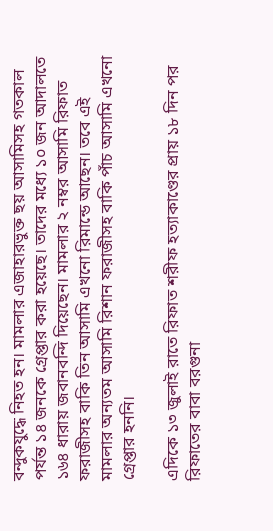বন্দুকযুদ্ধে নিহত হন। মামলার এজাহারভুক্ত ছয় আসামিসহ গতকাল পর্যন্ত ১৪ জনকে গ্রেপ্তার করা হয়েছে। তাদের মধ্যে ১০ জন আদালতে ১৬৪ ধারায় জবানবন্দি দিয়েছেন। মামলার ২ নম্বর আসামি রিফাত ফরাজীসহ বাকি তিন আসামি এখনো রিমান্ডে আছেন। তবে এই মামলার অন্যতম আসামি রিশান ফরাজীসহ বাকি পাঁচ আসামি এখনো গ্রেপ্তার হননি।

এদিকে ১৩ জুলাই রাতে রিফাত শরীফ হত্যাকাণ্ডের প্রায় ১৮ দিন পর রিফাতের বাবা বরগুনা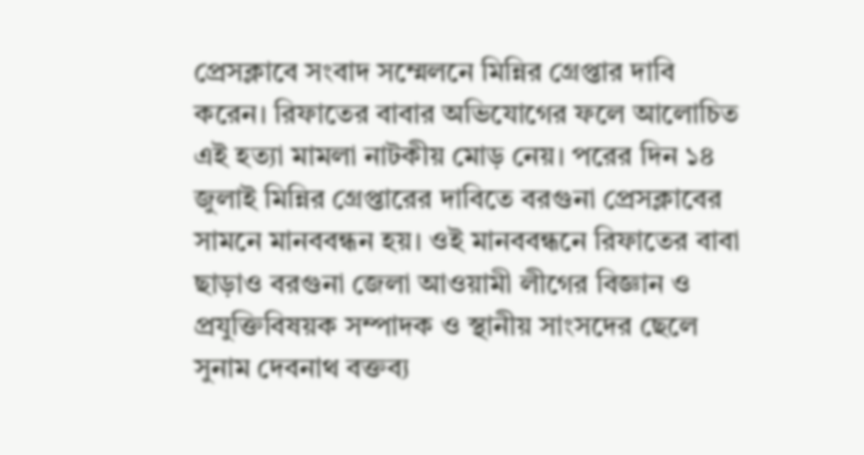প্রেসক্লাবে সংবাদ সম্মেলনে মিন্নির গ্রেপ্তার দাবি করেন। রিফাতের বাবার অভিযোগের ফলে আলোচিত এই হত্যা মামলা নাটকীয় মোড় নেয়। পরের দিন ১৪ জুলাই মিন্নির গ্রেপ্তারের দাবিতে বরগুনা প্রেসক্লাবের সামনে মানববন্ধন হয়। ওই মানববন্ধনে রিফাতের বাবা ছাড়াও বরগুনা জেলা আওয়ামী লীগের বিজ্ঞান ও প্রযুক্তিবিষয়ক সম্পাদক ও স্থানীয় সাংসদের ছেলে সুনাম দেবনাথ বক্তব্য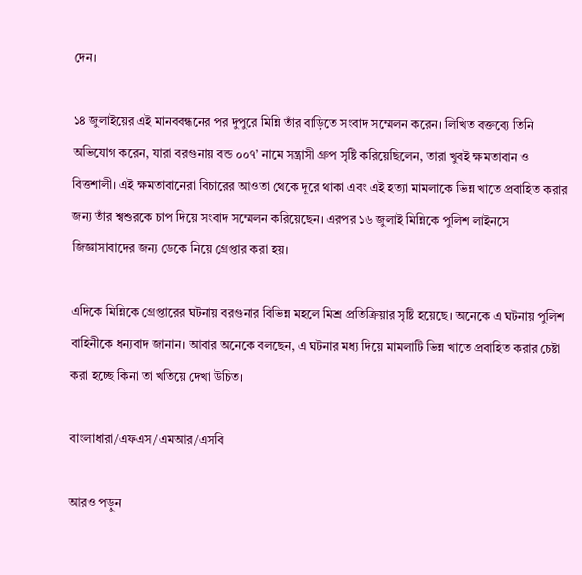দেন।

১৪ জুলাইয়ের এই মানববন্ধনের পর দুপুরে মিন্নি তাঁর বাড়িতে সংবাদ সম্মেলন করেন। লিখিত বক্তব্যে তিনি অভিযোগ করেন, যারা বরগুনায় বন্ড ০০৭’ নামে সন্ত্রাসী গ্রুপ সৃষ্টি করিয়েছিলেন, তারা খুবই ক্ষমতাবান ও বিত্তশালী। এই ক্ষমতাবানেরা বিচারের আওতা থেকে দূরে থাকা এবং এই হত্যা মামলাকে ভিন্ন খাতে প্রবাহিত করার জন্য তাঁর শ্বশুরকে চাপ দিয়ে সংবাদ সম্মেলন করিয়েছেন। এরপর ১৬ জুলাই মিন্নিকে পুলিশ লাইনসে জিজ্ঞাসাবাদের জন্য ডেকে নিয়ে গ্রেপ্তার করা হয়।

এদিকে মিন্নিকে গ্রেপ্তারের ঘটনায় বরগুনার বিভিন্ন মহলে মিশ্র প্রতিক্রিয়ার সৃষ্টি হয়েছে। অনেকে এ ঘটনায় পুলিশ বাহিনীকে ধন্যবাদ জানান। আবার অনেকে বলছেন, এ ঘটনার মধ্য দিয়ে মামলাটি ভিন্ন খাতে প্রবাহিত করার চেষ্টা করা হচ্ছে কিনা তা খতিয়ে দেখা উচিত।

বাংলাধারা/এফএস/এমআর/এসবি

আরও পড়ুন